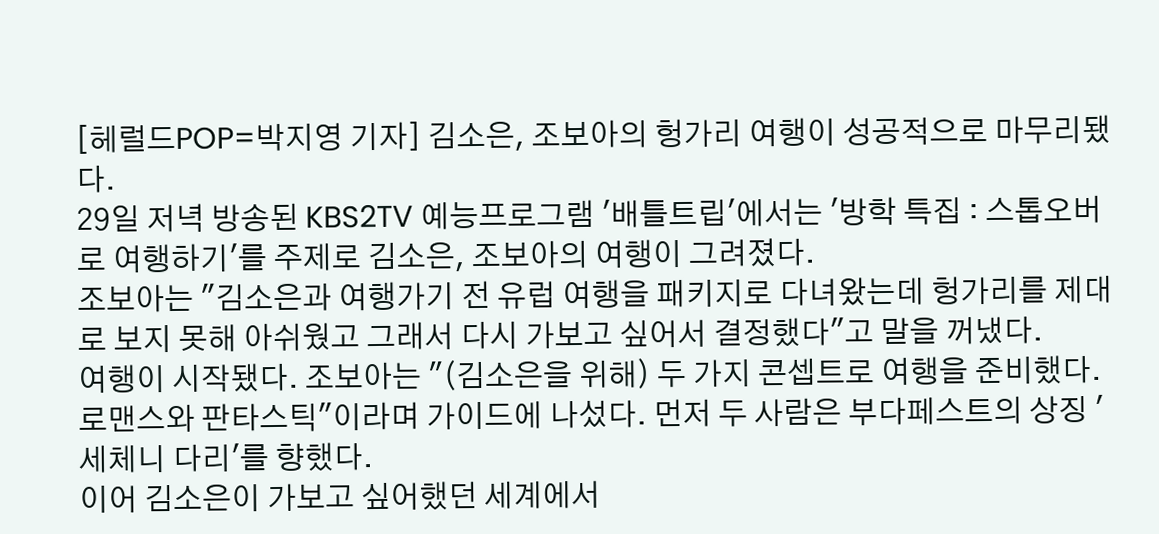[헤럴드POP=박지영 기자] 김소은, 조보아의 헝가리 여행이 성공적으로 마무리됐다.
29일 저녁 방송된 KBS2TV 예능프로그램 '배틀트립'에서는 '방학 특집 : 스톱오버로 여행하기'를 주제로 김소은, 조보아의 여행이 그려졌다.
조보아는 "김소은과 여행가기 전 유럽 여행을 패키지로 다녀왔는데 헝가리를 제대로 보지 못해 아쉬웠고 그래서 다시 가보고 싶어서 결정했다"고 말을 꺼냈다.
여행이 시작됐다. 조보아는 "(김소은을 위해) 두 가지 콘셉트로 여행을 준비했다. 로맨스와 판타스틱"이라며 가이드에 나섰다. 먼저 두 사람은 부다페스트의 상징 '세체니 다리'를 향했다.
이어 김소은이 가보고 싶어했던 세계에서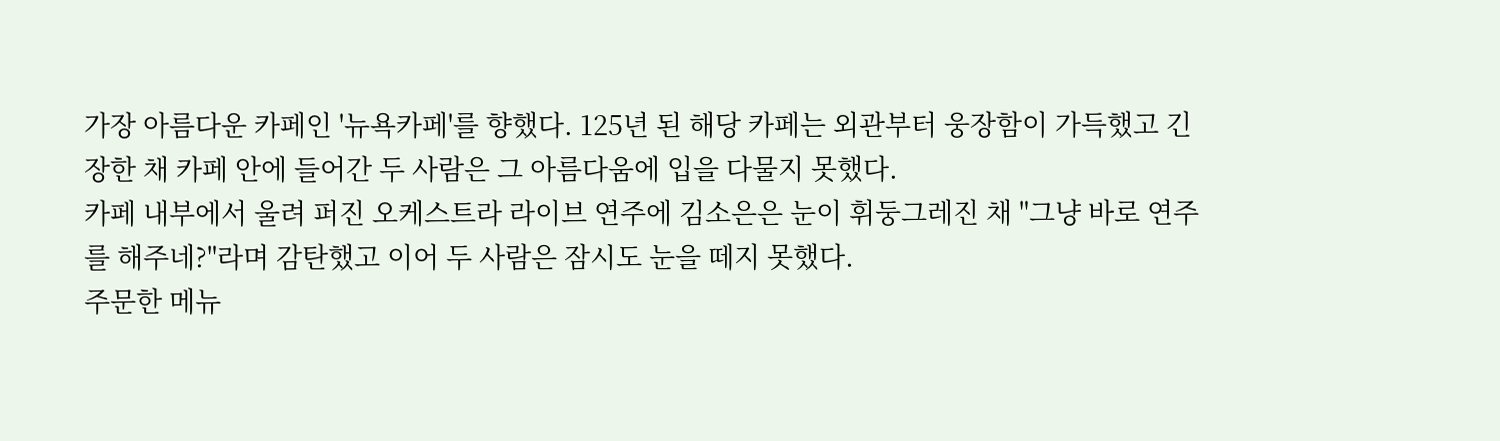가장 아름다운 카페인 '뉴욕카페'를 향했다. 125년 된 해당 카페는 외관부터 웅장함이 가득했고 긴장한 채 카페 안에 들어간 두 사람은 그 아름다움에 입을 다물지 못했다.
카페 내부에서 울려 퍼진 오케스트라 라이브 연주에 김소은은 눈이 휘둥그레진 채 "그냥 바로 연주를 해주네?"라며 감탄했고 이어 두 사람은 잠시도 눈을 떼지 못했다.
주문한 메뉴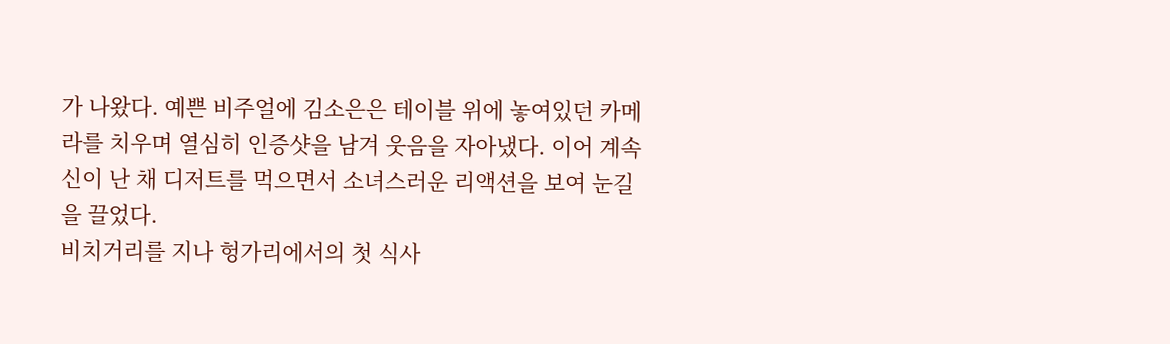가 나왔다. 예쁜 비주얼에 김소은은 테이블 위에 놓여있던 카메라를 치우며 열심히 인증샷을 남겨 웃음을 자아냈다. 이어 계속 신이 난 채 디저트를 먹으면서 소녀스러운 리액션을 보여 눈길을 끌었다.
비치거리를 지나 헝가리에서의 첫 식사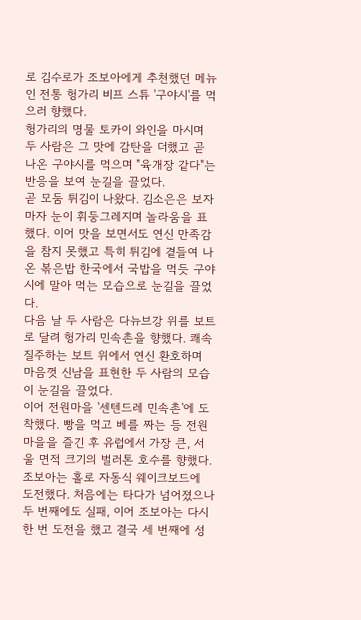로 김수로가 조보아에게 추천했던 메뉴인 전통 헝가리 비프 스튜 '구야시'를 먹으러 향했다.
헝가리의 명물 토카이 와인을 마시며 두 사람은 그 맛에 감탄을 더했고 곧 나온 구야시를 먹으며 "육개장 같다"는 반응을 보여 눈길을 끌었다.
곧 모둠 튀김이 나왔다. 김소은은 보자마자 눈이 휘둥그레지며 놀라움을 표했다. 이어 맛을 보면서도 연신 만족감을 참지 못했고 특히 튀김에 곁들여 나온 볶은밥 한국에서 국밥을 먹듯 구야시에 말아 먹는 모습으로 눈길을 끌었다.
다음 날 두 사람은 다뉴브강 위를 보트로 달려 헝가리 민속촌을 향했다. 쾌속 질주하는 보트 위에서 연신 환호하며 마음껏 신남을 표현한 두 사람의 모습이 눈길을 끌었다.
이어 전원마을 '센텐드레 민속촌'에 도착했다. 빵을 먹고 베를 짜는 등 전원마을을 즐긴 후 유럽에서 가장 큰, 서울 면적 크기의 벌러톤 호수를 향했다.
조보아는 홀로 자동식 웨이크보드에 도전했다. 처음에는 타다가 넘어졌으나 두 번째에도 실패, 이어 조보아는 다시 한 번 도전을 했고 결국 세 번째에 성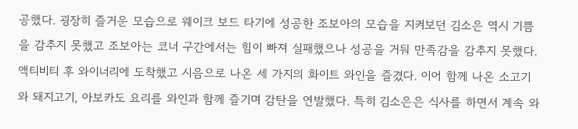공했다. 굉장히 즐거운 모습으로 웨이크 보드 타기에 성공한 조보아의 모습을 지켜보던 김소은 역시 기쁨을 감추지 못했고 조보아는 코너 구간에서는 힘이 빠져 실패했으나 성공을 거둬 만족감을 감추지 못했다.
액티비티 후 와이너리에 도착했고 시음으로 나온 세 가지의 화이트 와인을 즐겼다. 이어 함께 나온 소고기와 돼지고기, 아보카도 요리를 와인과 함께 즐기며 감탄을 연발했다. 특히 김소은은 식사를 하면서 계속 와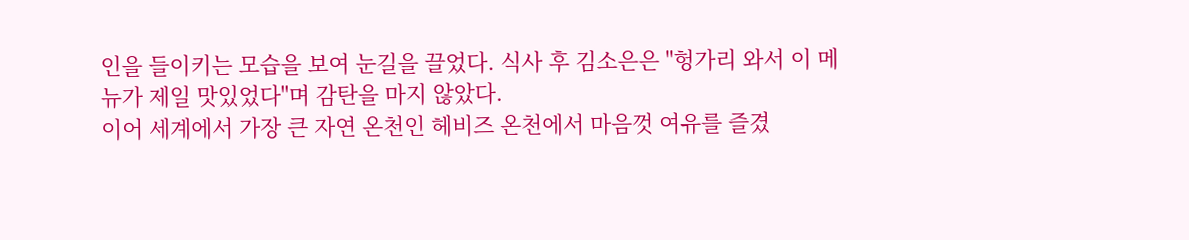인을 들이키는 모습을 보여 눈길을 끌었다. 식사 후 김소은은 "헝가리 와서 이 메뉴가 제일 맛있었다"며 감탄을 마지 않았다.
이어 세계에서 가장 큰 자연 온천인 헤비즈 온천에서 마음껏 여유를 즐겼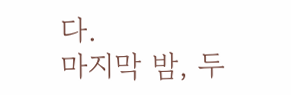다.
마지막 밤, 두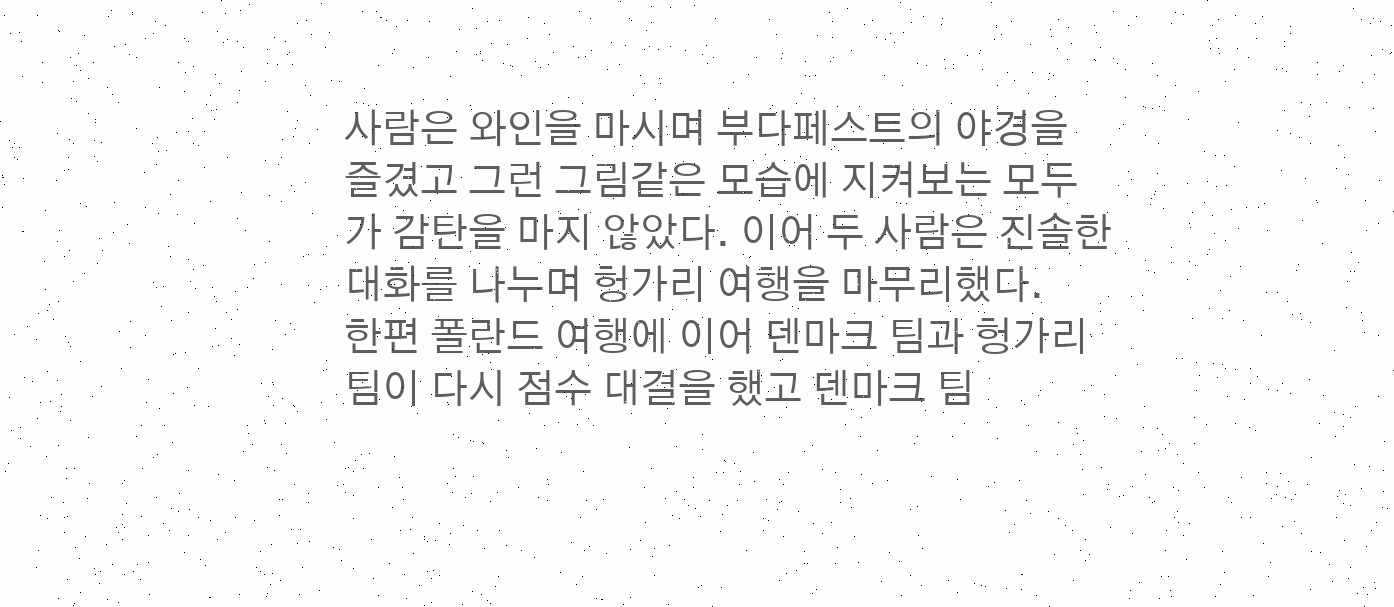사람은 와인을 마시며 부다페스트의 야경을 즐겼고 그런 그림같은 모습에 지켜보는 모두가 감탄을 마지 않았다. 이어 두 사람은 진솔한 대화를 나누며 헝가리 여행을 마무리했다.
한편 폴란드 여행에 이어 덴마크 팀과 헝가리 팀이 다시 점수 대결을 했고 덴마크 팀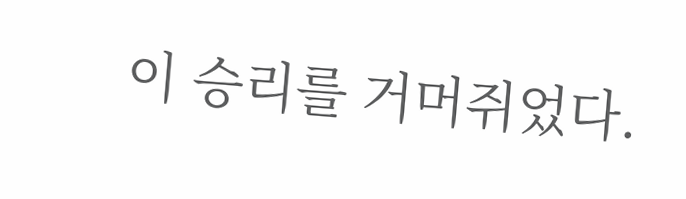이 승리를 거머쥐었다.